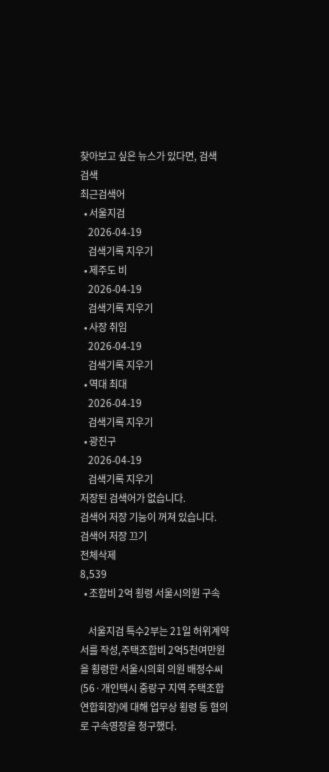찾아보고 싶은 뉴스가 있다면, 검색
검색
최근검색어
  • 서울지검
    2026-04-19
    검색기록 지우기
  • 제주도 비
    2026-04-19
    검색기록 지우기
  • 사장 취임
    2026-04-19
    검색기록 지우기
  • 역대 최대
    2026-04-19
    검색기록 지우기
  • 광진구
    2026-04-19
    검색기록 지우기
저장된 검색어가 없습니다.
검색어 저장 기능이 꺼져 있습니다.
검색어 저장 끄기
전체삭제
8,539
  • 조합비 2억 횡령 서울시의원 구속

    서울지검 특수2부는 21일 허위계약서를 작성,주택조합비 2억5천여만원을 횡령한 서울시의회 의원 배정수씨(56·개인택시 중랑구 지역 주택조합 연합회장)에 대해 업무상 횡령 등 혐의로 구속영장을 청구했다.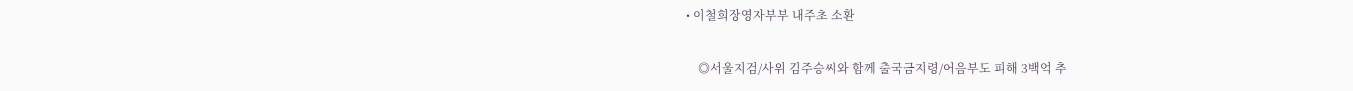• 이철희장영자부부 내주초 소환

    ◎서울지검/사위 김주승씨와 함께 출국금지령/어음부도 피해 3백억 추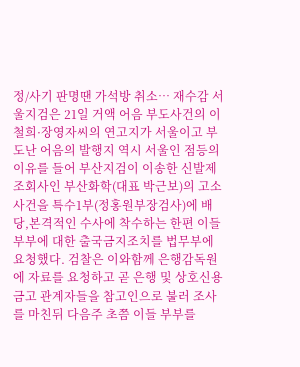정/사기 판명땐 가석방 취소… 재수감 서울지검은 21일 거액 어음 부도사건의 이철희·장영자씨의 연고지가 서울이고 부도난 어음의 발행지 역시 서울인 점등의 이유를 들어 부산지검이 이송한 신발제조회사인 부산화학(대표 박근보)의 고소 사건을 특수1부(정홍원부장검사)에 배당,본격적인 수사에 착수하는 한편 이들 부부에 대한 출국금지조치를 법무부에 요청했다. 검찰은 이와함께 은행감독원에 자료를 요청하고 곧 은행 및 상호신용금고 관계자들을 참고인으로 불러 조사를 마친뒤 다음주 초쯤 이들 부부를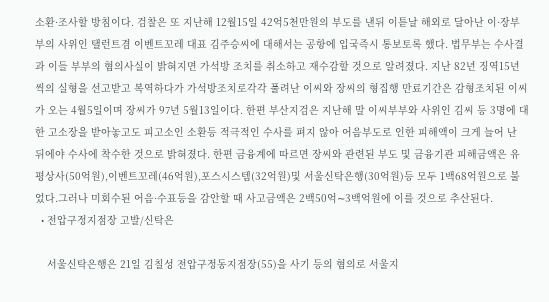소환·조사할 방침이다. 검찰은 또 지난해 12월15일 42억5천만원의 부도를 낸뒤 이튿날 해외로 달아난 이·장부부의 사위인 탤런트겸 이벤트꼬레 대표 김주승씨에 대해서는 공항에 입국즉시 통보토록 했다. 법무부는 수사결과 이들 부부의 혐의사실이 밝혀지면 가석방 조치를 취소하고 재수감할 것으로 알려졌다. 지난 82년 징역15년씩의 실형을 선고받고 복역하다가 가석방조치로각각 풀려난 이씨와 장씨의 형집행 만료기간은 감형조치된 이씨가 오는 4월5일이며 장씨가 97년 5월13일이다. 한편 부산지검은 지난해 말 이씨부부와 사위인 김씨 등 3명에 대한 고소장을 받아놓고도 피고소인 소환등 적극적인 수사를 펴지 않아 어음부도로 인한 피해액이 크게 늘어 난 뒤에야 수사에 착수한 것으로 밝혀졌다. 한편 금융계에 따르면 장씨와 관련된 부도 및 금융기관 피해금액은 유평상사(50억원),이벤트꼬레(46억원),포스시스템(32억원)및 서울신탁은행(30억원)등 모두 1백68억원으로 불었다.그러나 미회수된 어음·수표등을 감안할 때 사고금액은 2백50억∼3백억원에 이를 것으로 추산된다.
  • 전압구정지점장 고발/신탁은

    서울신탁은행은 21일 김칠성 전압구정동지점장(55)을 사기 등의 혐의로 서울지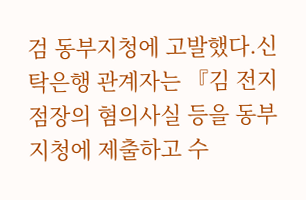검 동부지청에 고발했다.신탁은행 관계자는 『김 전지점장의 혐의사실 등을 동부지청에 제출하고 수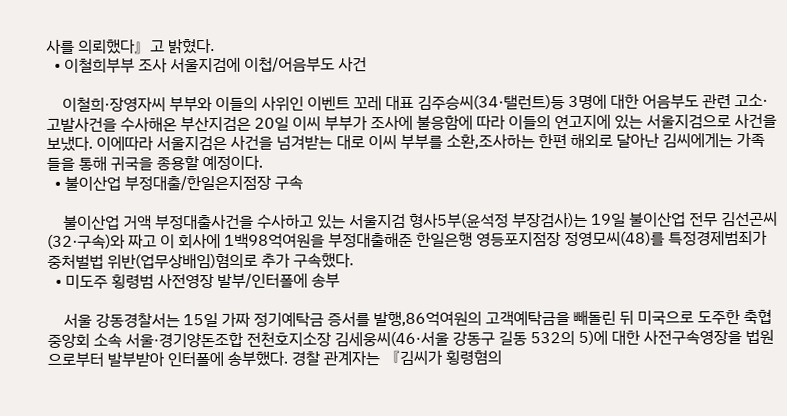사를 의뢰했다』고 밝혔다.
  • 이철희부부 조사 서울지검에 이첩/어음부도 사건

    이철희·장영자씨 부부와 이들의 사위인 이벤트 꼬레 대표 김주승씨(34·탤런트)등 3명에 대한 어음부도 관련 고소·고발사건을 수사해온 부산지검은 20일 이씨 부부가 조사에 불응함에 따라 이들의 연고지에 있는 서울지검으로 사건을 보냈다. 이에따라 서울지검은 사건을 넘겨받는 대로 이씨 부부를 소환,조사하는 한편 해외로 달아난 김씨에게는 가족들을 통해 귀국을 종용할 예정이다.
  • 불이산업 부정대출/한일은지점장 구속

    불이산업 거액 부정대출사건을 수사하고 있는 서울지검 형사5부(윤석정 부장검사)는 19일 불이산업 전무 김선곤씨(32·구속)와 짜고 이 회사에 1백98억여원을 부정대출해준 한일은행 영등포지점장 정영모씨(48)를 특정경제범죄가중처벌법 위반(업무상배임)혐의로 추가 구속했다.
  • 미도주 횡령범 사전영장 발부/인터폴에 송부

    서울 강동경찰서는 15일 가짜 정기예탁금 증서를 발행,86억여원의 고객예탁금을 빼돌린 뒤 미국으로 도주한 축협중앙회 소속 서울·경기양돈조합 전천호지소장 김세웅씨(46·서울 강동구 길동 532의 5)에 대한 사전구속영장을 법원으로부터 발부받아 인터폴에 송부했다. 경찰 관계자는 『김씨가 횡령혐의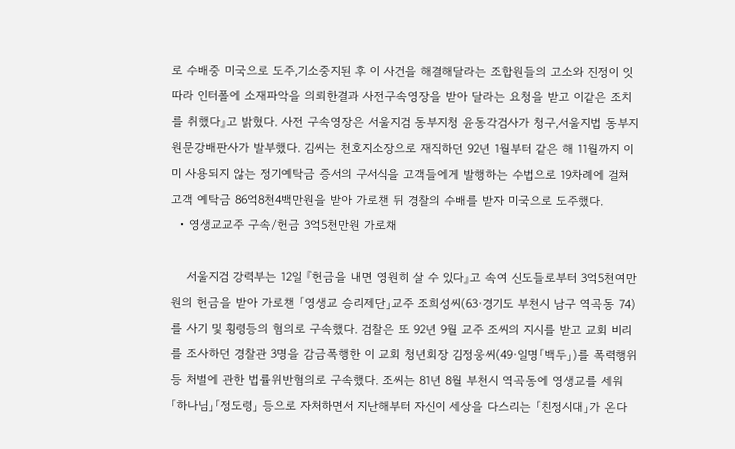로 수배중 미국으로 도주,기소중지된 후 이 사건을 해결해달라는 조합원들의 고소와 진정이 잇따라 인터폴에 소재파악을 의뢰한결과 사전구속영장을 받아 달라는 요청을 받고 이같은 조치를 취했다』고 밝혔다. 사전 구속영장은 서울지검 동부지청 윤동각검사가 청구,서울지법 동부지원문강배판사가 발부했다. 김씨는 천호지소장으로 재직하던 92년 1월부터 같은 해 11월까지 이미 사용되지 않는 정기예탁금 증서의 구서식을 고객들에게 발행하는 수법으로 19차례에 걸쳐 고객 예탁금 86억8천4백만원을 받아 가로챈 뒤 경찰의 수배를 받자 미국으로 도주했다.
  • 영생교교주 구속/헌금 3억5천만원 가로채

    서울지검 강력부는 12일 『헌금을 내면 영원히 살 수 있다』고 속여 신도들로부터 3억5천여만원의 헌금을 받아 가로챈 「영생교 승리제단」교주 조희성씨(63·경기도 부천시 남구 역곡동 74)를 사기 및 횡령등의 혐의로 구속했다. 검찰은 또 92년 9월 교주 조씨의 지시를 받고 교회 비리를 조사하던 경찰관 3명을 감금폭행한 이 교회 청년회장 김정웅씨(49·일명「백두」)를 폭력행위등 처벌에 관한 법률위반혐의로 구속했다. 조씨는 81년 8월 부천시 역곡동에 영생교를 세워 「하나님」「정도령」 등으로 자처하면서 지난해부터 자신이 세상을 다스리는 「친정시대」가 온다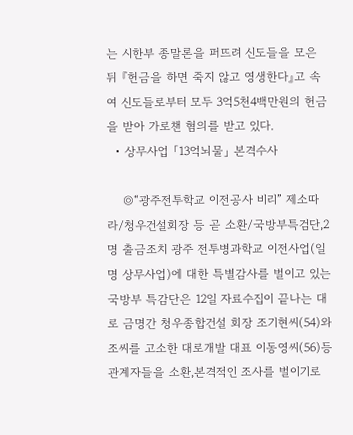는 시한부 종말론을 퍼뜨려 신도들을 모은 뒤 『헌금을 하면 죽지 않고 영생한다』고 속여 신도들로부터 모두 3억5천4백만원의 헌금을 받아 가로챈 혐의를 받고 있다.
  • 상무사업 「13억뇌물」 본격수사

    ◎“광주전투학교 이전공사 비리” 제소따라/청우건설회장 등 곧 소환/국방부특검단,2명 출금조치 광주 전투병과학교 이전사업(일명 상무사업)에 대한 특별감사를 벌이고 있는 국방부 특감단은 12일 자료수집이 끝나는 대로 금명간 청우종합건설 회장 조기현씨(54)와 조씨를 고소한 대로개발 대표 이동영씨(56)등 관계자들을 소환,본격적인 조사를 벌이기로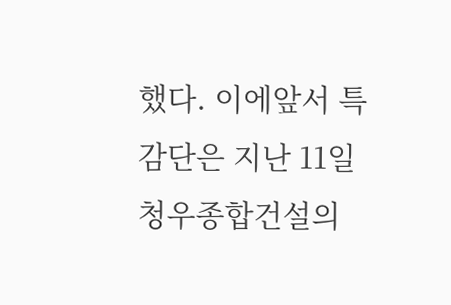했다. 이에앞서 특감단은 지난 11일 청우종합건설의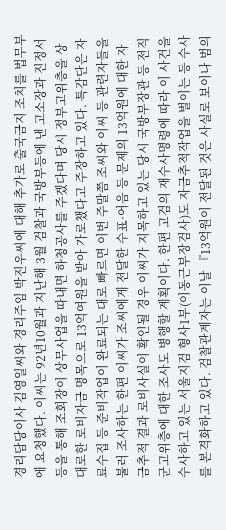경리담당이사 김영일씨와 경리주임 박진우씨에 대해 추가로 출국금지 조치를 법무부에 요청했다. 이씨는 92년10월과 지난해 3월 검찰과 국방부등에 낸 고소장과 진정서등을 통해 조회장이 상무사업을 따내면 하청공사를 주겠다며 당시 정부고위층을 상대로한 로비자금 명목으로 13억여원을 받아 가로챘다고 주장하고 있다. 특감단은 자료수집 등 준비작업이 완료되는 대로 빠르면 이번 주말쯤 조씨와 이씨 등 관련자들을 불러 조사하는 한편 이씨가 조씨에게 전달한 수표·어음 등 문제의 13억원에 대한 자금추적 결과 로비사실이 확인될 경우 이씨가 지목하고 있는 당시 국방부장관 등 전직 군고위층에 대한 조사도 병행할 계획이다. 한편 고검의 재수사명령에 따라 이 사건을 수사하고 있는 서울지검 형사1부(이동근부장검사)도 자금추적작업을 벌이는 등 수사를 본격화하고 있다. 검찰관계자는 이날 『13억원이 전달된 것은 사실로 보이나 범의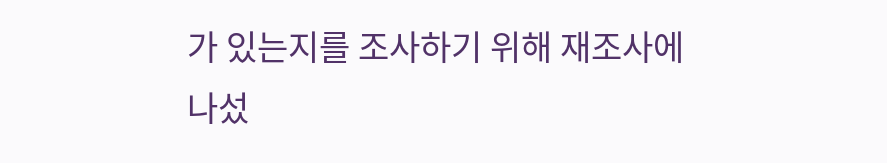가 있는지를 조사하기 위해 재조사에 나섰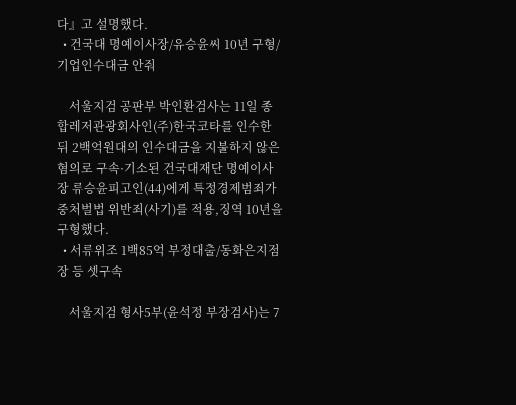다』고 설명했다.
  • 건국대 명예이사장/유승윤씨 10년 구형/기업인수대금 안줘

    서울지검 공판부 박인환검사는 11일 종합레저관광회사인(주)한국코타를 인수한뒤 2백억원대의 인수대금을 지불하지 않은 혐의로 구속·기소된 건국대재단 명예이사장 류승윤피고인(44)에게 특정경제범죄가중처벌법 위반죄(사기)를 적용,징역 10년을 구형했다.
  • 서류위조 1백85억 부정대출/동화은지점장 등 셋구속

    서울지검 형사5부(윤석정 부장검사)는 7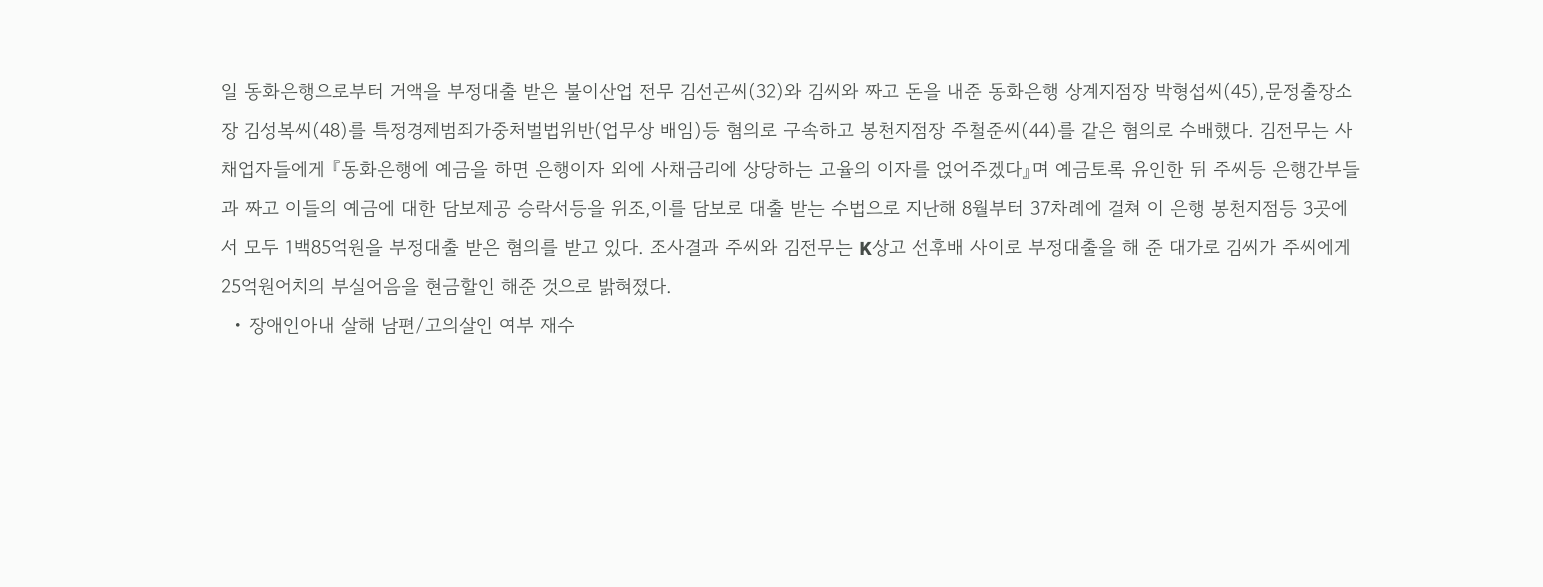일 동화은행으로부터 거액을 부정대출 받은 불이산업 전무 김선곤씨(32)와 김씨와 짜고 돈을 내준 동화은행 상계지점장 박형섭씨(45),문정출장소장 김성복씨(48)를 특정경제범죄가중처벌법위반(업무상 배임)등 혐의로 구속하고 봉천지점장 주철준씨(44)를 같은 혐의로 수배했다. 김전무는 사채업자들에게 『동화은행에 예금을 하면 은행이자 외에 사채금리에 상당하는 고율의 이자를 얹어주겠다』며 예금토록 유인한 뒤 주씨등 은행간부들과 짜고 이들의 예금에 대한 담보제공 승락서등을 위조,이를 담보로 대출 받는 수법으로 지난해 8월부터 37차례에 걸쳐 이 은행 봉천지점등 3곳에서 모두 1백85억원을 부정대출 받은 혐의를 받고 있다. 조사결과 주씨와 김전무는 K상고 선후배 사이로 부정대출을 해 준 대가로 김씨가 주씨에게 25억원어치의 부실어음을 현금할인 해준 것으로 밝혀졌다.
  • 장애인아내 살해 남편/고의살인 여부 재수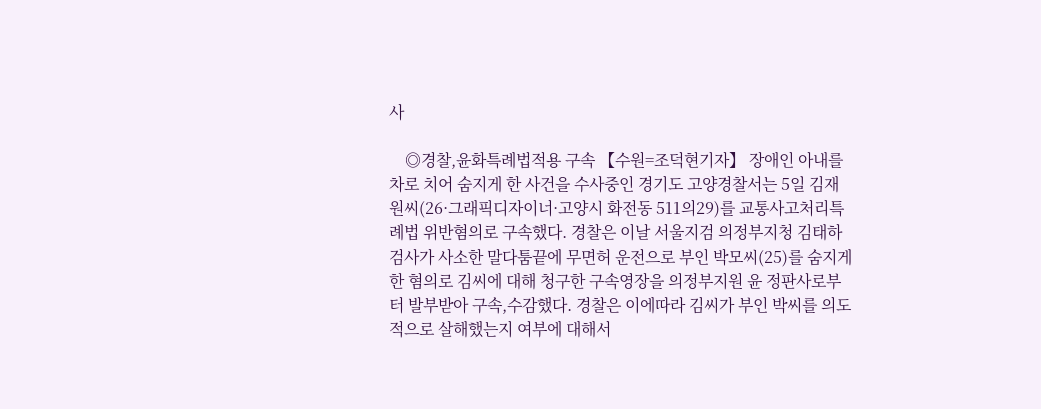사

    ◎경찰,윤화특례법적용 구속 【수원=조덕현기자】 장애인 아내를 차로 치어 숨지게 한 사건을 수사중인 경기도 고양경찰서는 5일 김재원씨(26·그래픽디자이너·고양시 화전동 511의29)를 교통사고처리특례법 위반혐의로 구속했다. 경찰은 이날 서울지검 의정부지청 김태하검사가 사소한 말다툼끝에 무면허 운전으로 부인 박모씨(25)를 숨지게 한 혐의로 김씨에 대해 청구한 구속영장을 의정부지원 윤 정판사로부터 발부받아 구속,수감했다. 경찰은 이에따라 김씨가 부인 박씨를 의도적으로 살해했는지 여부에 대해서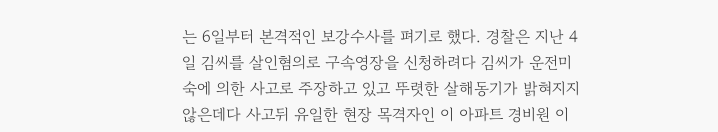는 6일부터 본격적인 보강수사를 펴기로 했다. 경찰은 지난 4일 김씨를 살인혐의로 구속영장을 신청하려다 김씨가 운전미숙에 의한 사고로 주장하고 있고 뚜렷한 살해동기가 밝혀지지 않은데다 사고뒤 유일한 현장 목격자인 이 아파트 경비원 이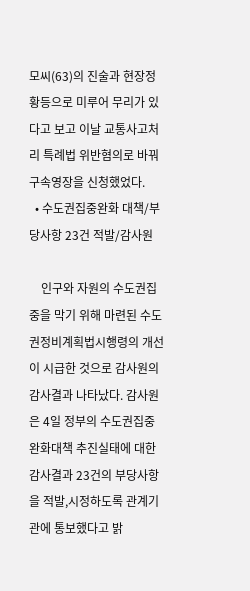모씨(63)의 진술과 현장정황등으로 미루어 무리가 있다고 보고 이날 교통사고처리 특례법 위반혐의로 바꿔 구속영장을 신청했었다.
  • 수도권집중완화 대책/부당사항 23건 적발/감사원

    인구와 자원의 수도권집중을 막기 위해 마련된 수도권정비계획법시행령의 개선이 시급한 것으로 감사원의 감사결과 나타났다. 감사원은 4일 정부의 수도권집중완화대책 추진실태에 대한 감사결과 23건의 부당사항을 적발,시정하도록 관계기관에 통보했다고 밝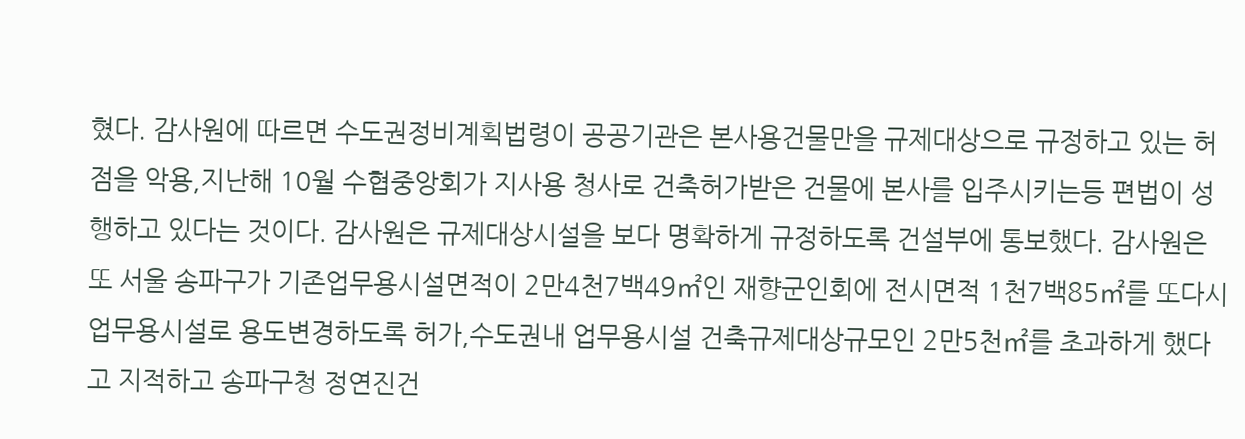혔다. 감사원에 따르면 수도권정비계획법령이 공공기관은 본사용건물만을 규제대상으로 규정하고 있는 허점을 악용,지난해 10월 수협중앙회가 지사용 청사로 건축허가받은 건물에 본사를 입주시키는등 편법이 성행하고 있다는 것이다. 감사원은 규제대상시설을 보다 명확하게 규정하도록 건설부에 통보했다. 감사원은 또 서울 송파구가 기존업무용시설면적이 2만4천7백49㎡인 재향군인회에 전시면적 1천7백85㎡를 또다시 업무용시설로 용도변경하도록 허가,수도권내 업무용시설 건축규제대상규모인 2만5천㎡를 초과하게 했다고 지적하고 송파구청 정연진건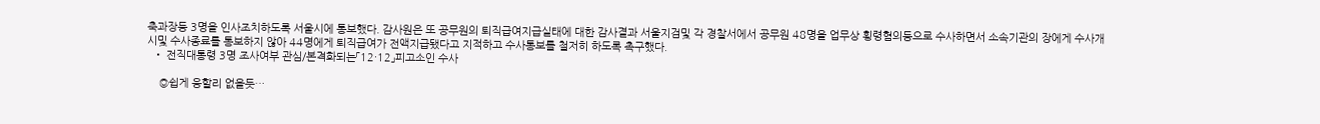축과장등 3명을 인사조치하도록 서울시에 통보했다. 감사원은 또 공무원의 퇴직급여지급실태에 대한 감사결과 서울지검및 각 경찰서에서 공무원 48명을 업무상 횡령혐의등으로 수사하면서 소속기관의 장에게 수사개시및 수사종료를 통보하지 않아 44명에게 퇴직급여가 전액지급됐다고 지적하고 수사통보를 철저히 하도록 촉구했다.
  • 전직대통령 3명 조사여부 관심/본격화되는「12·12」피고소인 수사

    ◎쉽게 응할리 없을듯…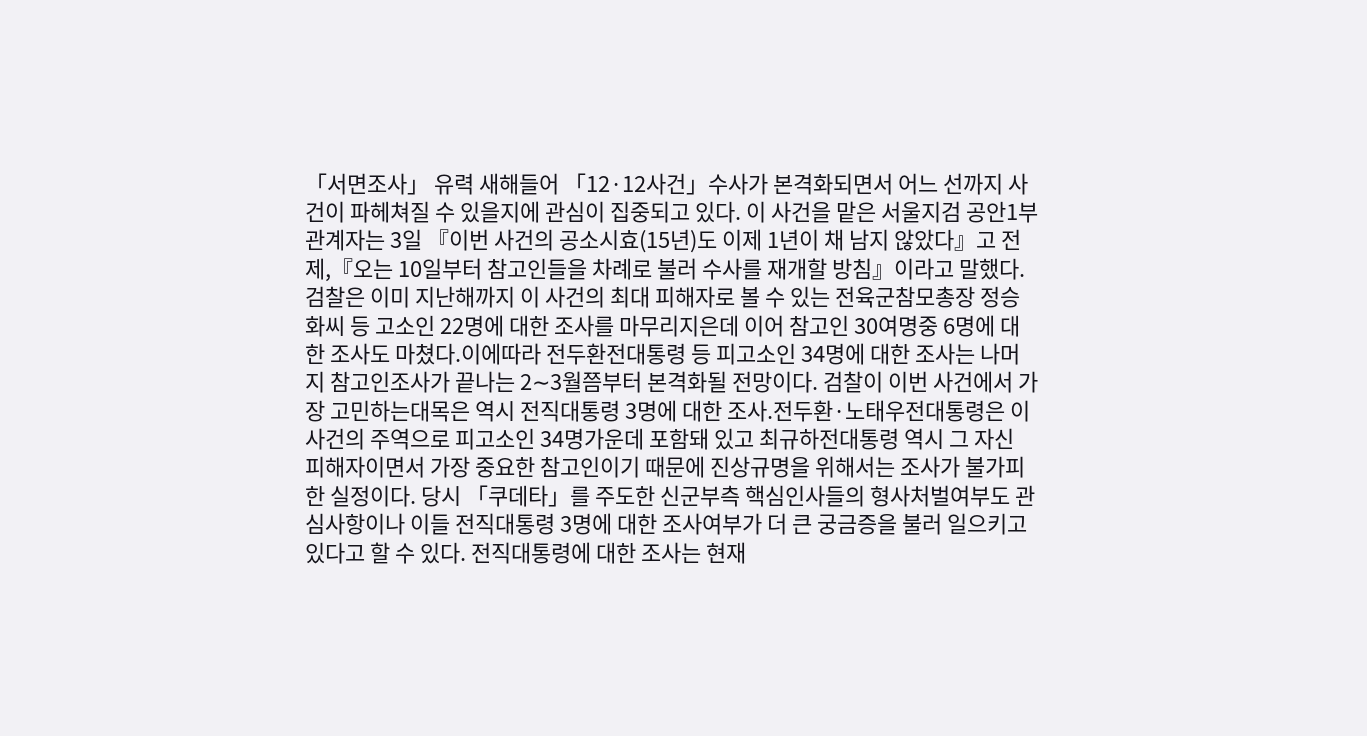「서면조사」 유력 새해들어 「12·12사건」수사가 본격화되면서 어느 선까지 사건이 파헤쳐질 수 있을지에 관심이 집중되고 있다. 이 사건을 맡은 서울지검 공안1부 관계자는 3일 『이번 사건의 공소시효(15년)도 이제 1년이 채 남지 않았다』고 전제,『오는 10일부터 참고인들을 차례로 불러 수사를 재개할 방침』이라고 말했다. 검찰은 이미 지난해까지 이 사건의 최대 피해자로 볼 수 있는 전육군참모총장 정승화씨 등 고소인 22명에 대한 조사를 마무리지은데 이어 참고인 30여명중 6명에 대한 조사도 마쳤다.이에따라 전두환전대통령 등 피고소인 34명에 대한 조사는 나머지 참고인조사가 끝나는 2∼3월쯤부터 본격화될 전망이다. 검찰이 이번 사건에서 가장 고민하는대목은 역시 전직대통령 3명에 대한 조사.전두환·노태우전대통령은 이 사건의 주역으로 피고소인 34명가운데 포함돼 있고 최규하전대통령 역시 그 자신 피해자이면서 가장 중요한 참고인이기 때문에 진상규명을 위해서는 조사가 불가피한 실정이다. 당시 「쿠데타」를 주도한 신군부측 핵심인사들의 형사처벌여부도 관심사항이나 이들 전직대통령 3명에 대한 조사여부가 더 큰 궁금증을 불러 일으키고 있다고 할 수 있다. 전직대통령에 대한 조사는 현재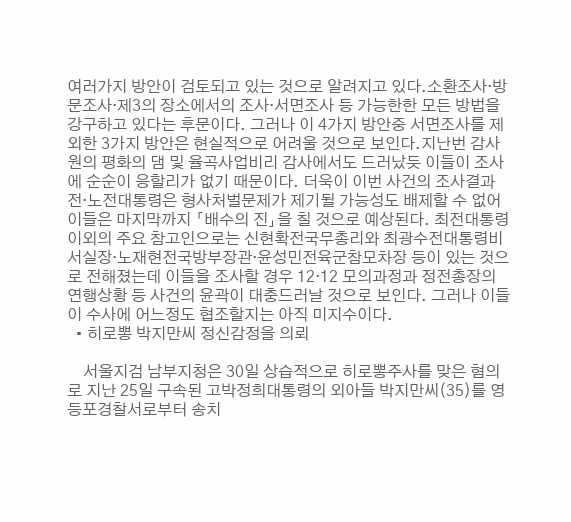여러가지 방안이 검토되고 있는 것으로 알려지고 있다.소환조사·방문조사·제3의 장소에서의 조사·서면조사 등 가능한한 모든 방법을 강구하고 있다는 후문이다. 그러나 이 4가지 방안중 서면조사를 제외한 3가지 방안은 현실적으로 어려울 것으로 보인다.지난번 감사원의 평화의 댐 및 율곡사업비리 감사에서도 드러났듯 이들이 조사에 순순이 응할리가 없기 때문이다. 더욱이 이번 사건의 조사결과 전·노전대통령은 형사처벌문제가 제기될 가능성도 배제할 수 없어 이들은 마지막까지 「배수의 진」을 칠 것으로 예상된다. 최전대통령이외의 주요 참고인으로는 신현확전국무총리와 최광수전대통령비서실장·노재현전국방부장관·윤성민전육군참모차장 등이 있는 것으로 전해졌는데 이들을 조사할 경우 12·12 모의과정과 정전총장의 연행상황 등 사건의 윤곽이 대충드러날 것으로 보인다. 그러나 이들이 수사에 어느정도 협조할지는 아직 미지수이다.
  • 히로뽕 박지만씨 정신감정을 의뢰

    서울지검 남부지청은 30일 상습적으로 히로뽕주사를 맞은 혐의로 지난 25일 구속된 고박정희대통령의 외아들 박지만씨(35)를 영등포경찰서로부터 송치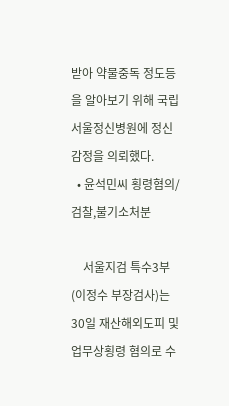받아 약물중독 정도등을 알아보기 위해 국립서울정신병원에 정신감정을 의뢰했다.
  • 윤석민씨 횡령혐의/검찰,불기소처분

    서울지검 특수3부(이정수 부장검사)는 30일 재산해외도피 및 업무상횡령 혐의로 수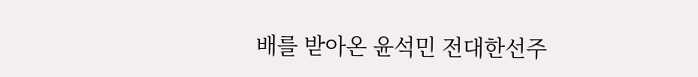배를 받아온 윤석민 전대한선주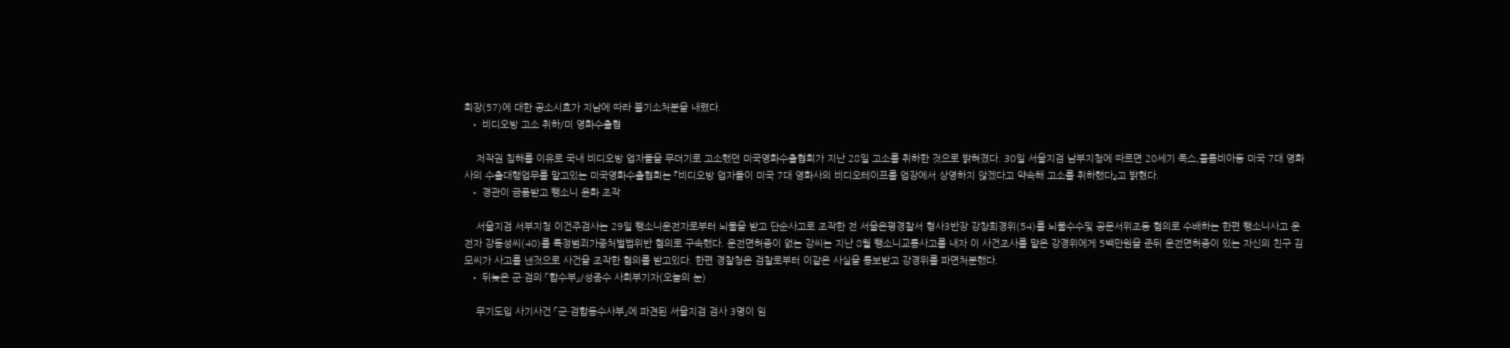회장(57)에 대한 공소시효가 지남에 따라 불기소처분을 내렸다.
  • 비디오방 고소 취하/미 영화수출협

    저작권 침해를 이유로 국내 비디오방 업자들을 무더기로 고소했던 미국영화수출협회가 지난 28일 고소를 취하한 것으로 밝혀졌다. 30일 서울지검 남부지청에 따르면 20세기 폭스,콜롬비아등 미국 7대 영화사의 수출대행업무를 맡고있는 미국영화수출협회는 『비디오방 업자들이 미국 7대 영화사의 비디오테이프를 업장에서 상영하지 않겠다고 약속해 고소를 취하했다』고 밝혔다.
  • 경관이 금품받고 뺑소니 윤화 조작

    서울지검 서부지청 이건주검사는 29일 뺑소니운전자로부터 뇌물을 받고 단순사고로 조작한 전 서울은평경찰서 형사3반장 강창희경위(54)를 뇌물수수및 공문서위조등 혐의로 수배하는 한편 뺑소니사고 운전자 강동성씨(40)를 특정범죄가중처벌법위반 혐의로 구속했다. 운전면허증이 없는 강씨는 지난 8월 뺑소니교통사고를 내자 이 사건조사를 맡은 강경위에게 5백만원을 준뒤 운전면허증이 있는 자신의 친구 김모씨가 사고를 낸것으로 사건을 조작한 혐의를 받고있다. 한편 경찰청은 검찰로부터 이같은 사실을 통보받고 강경위를 파면처분했다.
  • 뒤늦은 군·검의 「합수부」/성종수 사회부기자(오늘의 눈)

    무기도입 사기사건 「군·검합동수사부」에 파견된 서울지검 검사 3명이 임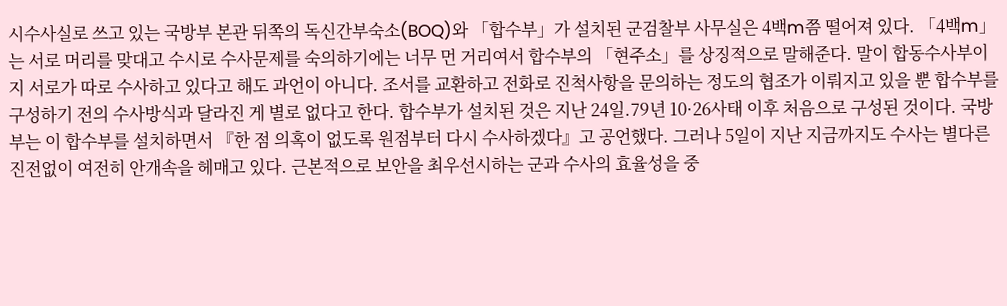시수사실로 쓰고 있는 국방부 본관 뒤쪽의 독신간부숙소(BOQ)와 「합수부」가 설치된 군검찰부 사무실은 4백m쯤 떨어져 있다. 「4백m」는 서로 머리를 맞대고 수시로 수사문제를 숙의하기에는 너무 먼 거리여서 합수부의 「현주소」를 상징적으로 말해준다. 말이 합동수사부이지 서로가 따로 수사하고 있다고 해도 과언이 아니다. 조서를 교환하고 전화로 진척사항을 문의하는 정도의 협조가 이뤄지고 있을 뿐 합수부를 구성하기 전의 수사방식과 달라진 게 별로 없다고 한다. 합수부가 설치된 것은 지난 24일.79년 10·26사태 이후 처음으로 구성된 것이다. 국방부는 이 합수부를 설치하면서 『한 점 의혹이 없도록 원점부터 다시 수사하겠다』고 공언했다. 그러나 5일이 지난 지금까지도 수사는 별다른 진전없이 여전히 안개속을 헤매고 있다. 근본적으로 보안을 최우선시하는 군과 수사의 효율성을 중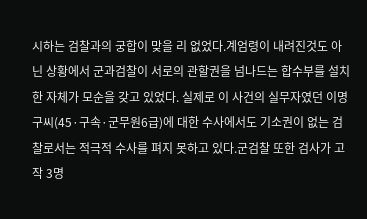시하는 검찰과의 궁합이 맞을 리 없었다.계엄령이 내려진것도 아닌 상황에서 군과검찰이 서로의 관할권을 넘나드는 합수부를 설치한 자체가 모순을 갖고 있었다. 실제로 이 사건의 실무자였던 이명구씨(45·구속·군무원6급)에 대한 수사에서도 기소권이 없는 검찰로서는 적극적 수사를 펴지 못하고 있다.군검찰 또한 검사가 고작 3명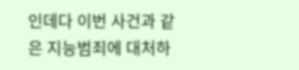인데다 이번 사건과 같은 지능범죄에 대처하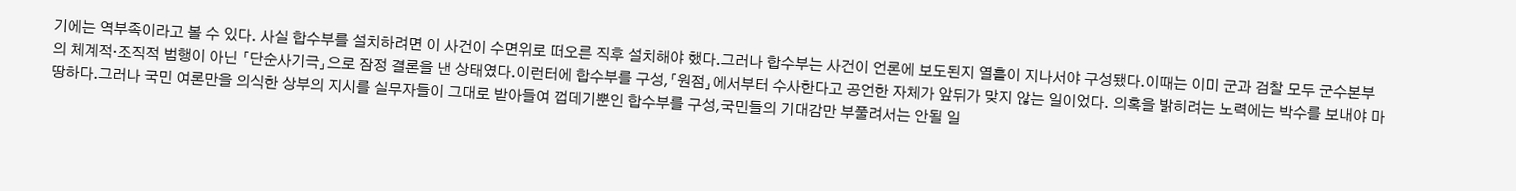기에는 역부족이라고 볼 수 있다. 사실 합수부를 설치하려면 이 사건이 수면위로 떠오른 직후 설치해야 했다.그러나 합수부는 사건이 언론에 보도된지 열흘이 지나서야 구성됐다.이때는 이미 군과 검찰 모두 군수본부의 체계적·조직적 범행이 아닌 「단순사기극」으로 잠정 결론을 낸 상태였다.이런터에 합수부를 구성,「원점」에서부터 수사한다고 공언한 자체가 앞뒤가 맞지 않는 일이었다. 의혹을 밝히려는 노력에는 박수를 보내야 마땅하다.그러나 국민 여론만을 의식한 상부의 지시를 실무자들이 그대로 받아들여 껍데기뿐인 합수부를 구성,국민들의 기대감만 부풀려서는 안될 일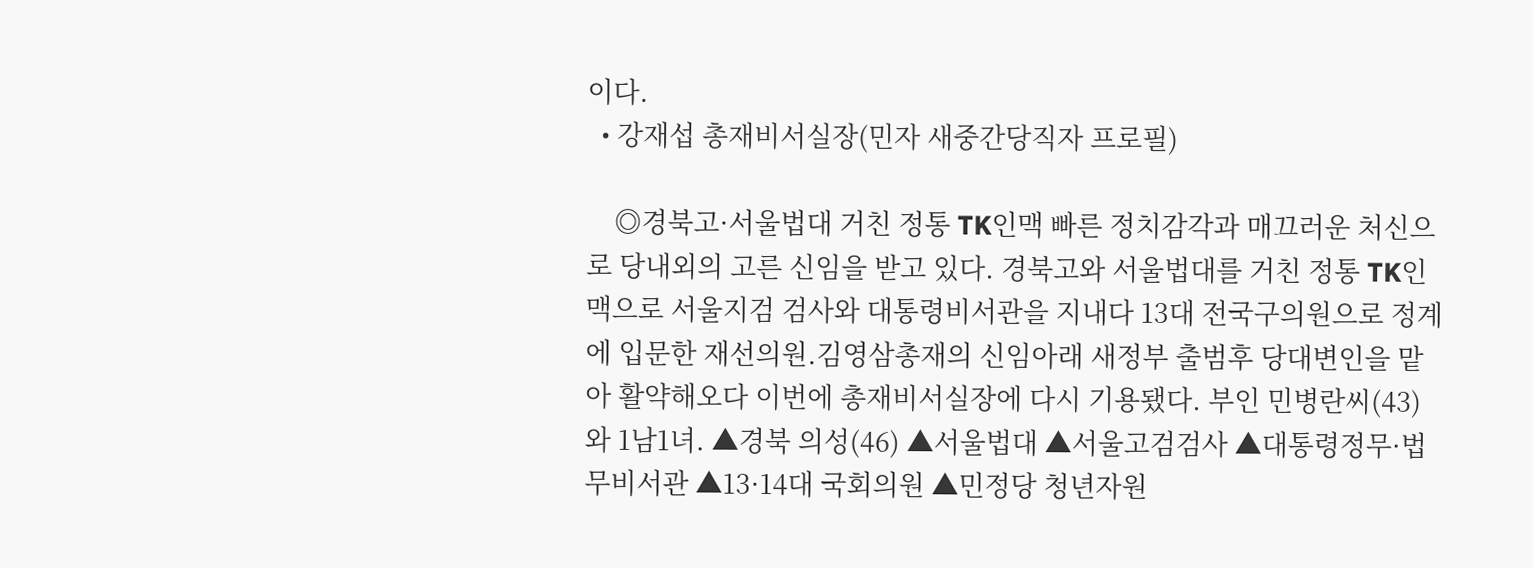이다.
  • 강재섭 총재비서실장(민자 새중간당직자 프로필)

    ◎경북고·서울법대 거친 정통 TK인맥 빠른 정치감각과 매끄러운 처신으로 당내외의 고른 신임을 받고 있다. 경북고와 서울법대를 거친 정통 TK인맥으로 서울지검 검사와 대통령비서관을 지내다 13대 전국구의원으로 정계에 입문한 재선의원.김영삼총재의 신임아래 새정부 출범후 당대변인을 맡아 활약해오다 이번에 총재비서실장에 다시 기용됐다. 부인 민병란씨(43)와 1남1녀. ▲경북 의성(46) ▲서울법대 ▲서울고검검사 ▲대통령정무·법무비서관 ▲13·14대 국회의원 ▲민정당 청년자원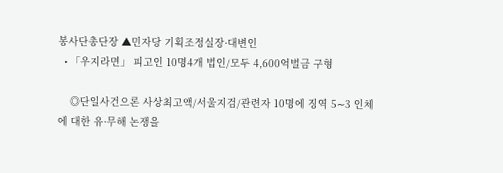봉사단총단장 ▲민자당 기획조정실장·대변인
  • 「우지라면」 피고인 10명4개 법인/모두 4,600억벌금 구형

    ◎단일사건으론 사상최고액/서울지검/관련자 10명에 징역 5∼3 인체에 대한 유·무해 논쟁을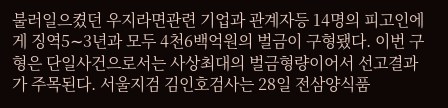불러일으켰던 우지라면관련 기업과 관계자등 14명의 피고인에게 징역5∼3년과 모두 4천6백억원의 벌금이 구형됐다. 이번 구형은 단일사건으로서는 사상최대의 벌금형량이어서 선고결과가 주목된다. 서울지검 김인호검사는 28일 전삼양식품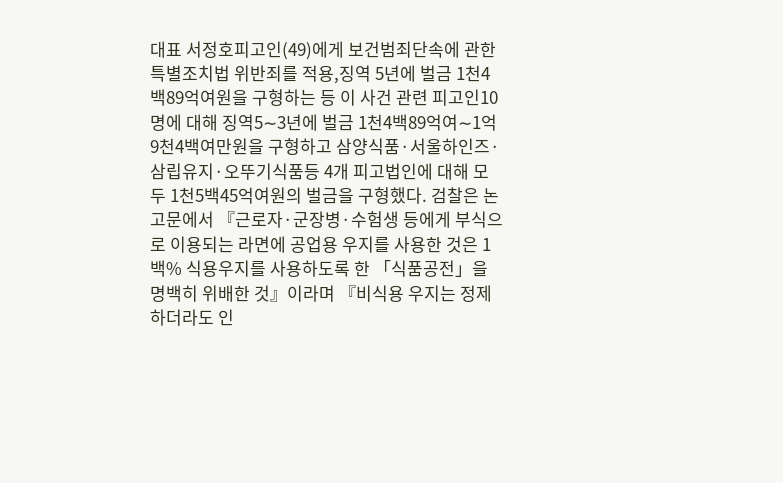대표 서정호피고인(49)에게 보건범죄단속에 관한 특별조치법 위반죄를 적용,징역 5년에 벌금 1천4백89억여원을 구형하는 등 이 사건 관련 피고인10명에 대해 징역5∼3년에 벌금 1천4백89억여∼1억9천4백여만원을 구형하고 삼양식품·서울하인즈·삼립유지·오뚜기식품등 4개 피고법인에 대해 모두 1천5백45억여원의 벌금을 구형했다. 검찰은 논고문에서 『근로자·군장병·수험생 등에게 부식으로 이용되는 라면에 공업용 우지를 사용한 것은 1백% 식용우지를 사용하도록 한 「식품공전」을 명백히 위배한 것』이라며 『비식용 우지는 정제하더라도 인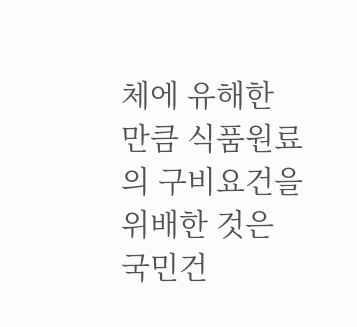체에 유해한 만큼 식품원료의 구비요건을 위배한 것은 국민건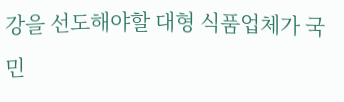강을 선도해야할 대형 식품업체가 국민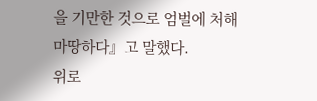을 기만한 것으로 엄벌에 처해 마땅하다』고 말했다.
위로